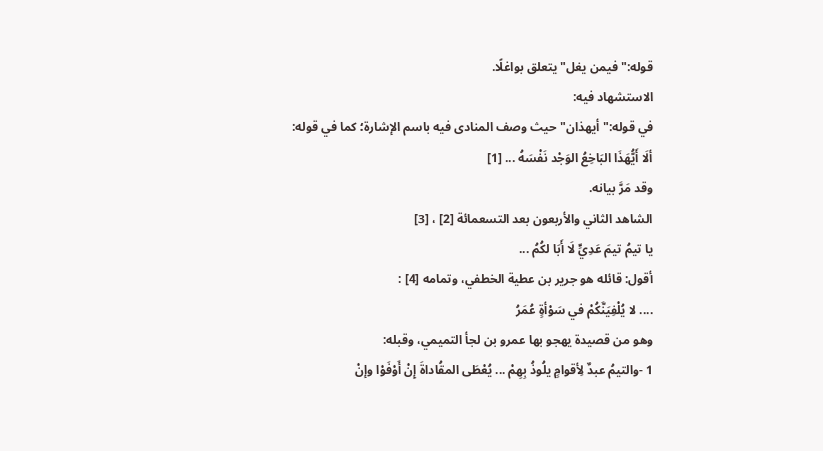قوله:"فيمن يغل"يتعلق بواغلًا.
الاستشهاد فيه:
في قوله:"أيهذان"حيث وصف المنادى فيه باسم الإشارة؛ كما في قوله:
ألَا أَيُّهَذَا البَاخِعُ الوَجْد نَفْسَهُ ... [1]
وقد مَرَّ بيانه.
الشاهد الثاني والأربعون بعد التسعمائة [2] ، [3]
يا تيمُ تيمَ عَدِيٍّ لَا أَبَا لكُمُ ...
أقول: قائله هو جرير بن عطية الخطفي، وتمامه [4] :
.... لا يُلْفِيَنَّكُمْ في سَوْأةٍ عُمَرُ
وهو من قصيدة يهجو بها عمرو بن لجأ التميمي، وقبله:
1 -والتيمُ عبدٌ لِأقوامٍ يلُوذُ بِهِمْ ... يُعْطَى المقُاداةَ إِنْ أَوْفَوْا وإنْ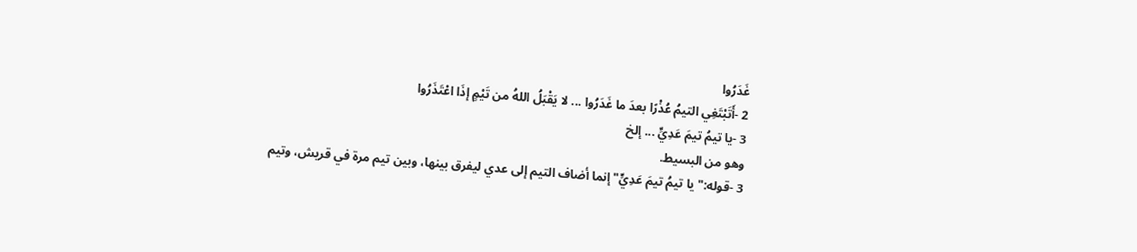غَدَرُوا
2 -أَتَبْتَغِي التيمُ عُذْرًا بعدَ ما غَدَرُوا ... لا يَقْبَلُ اللهُ من تَيْمٍ إذَا اعْتَذَرُوا
3 -يا تيمُ تيمَ عَدِيٍّ ... إلخ
وهو من البسيط.
3 -قوله:"يا تيمُ تيمَ عَدِيٍّ"إنما أضاف التيم إلى عدي ليفرق بينها، وبين تيم مرة في قريش، وتيم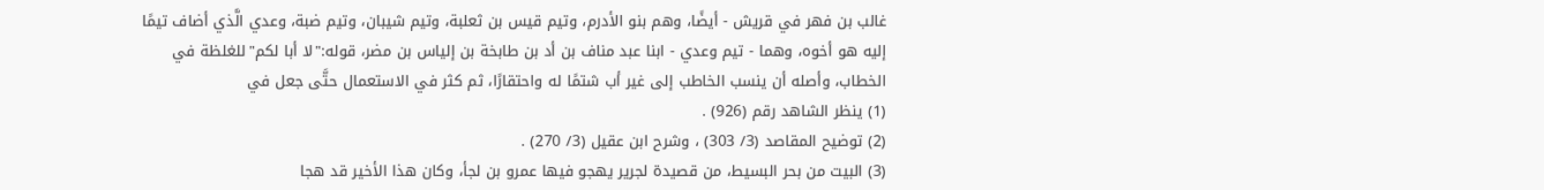غالب بن فهر في قريش - أيضًا، وهم بنو الأدرم، وتيم قيس بن ثعلبة، وتيم شيبان، وتيم ضبة، وعدي الَّذي أضاف تيمًا إليه هو أخوه، وهما - تيم وعدي - ابنا عبد مناف بن أد بن طابخة بن إلياس بن مضر، قوله:"لا أبا لكم"للغلظة في الخطاب، وأصله أن ينسب الخاطب إلى غير أب شتمًا له واحتقارًا، ثم كثر في الاستعمال حتَّى جعل في
(1) ينظر الشاهد رقم (926) .
(2) توضيح المقاصد (3/ 303) ، وشرح ابن عقيل (3/ 270) .
(3) البيت من بحر البسيط، من قصيدة لجرير يهجو فيها عمرو بن لجأ، وكان هذا الأخير قد هجا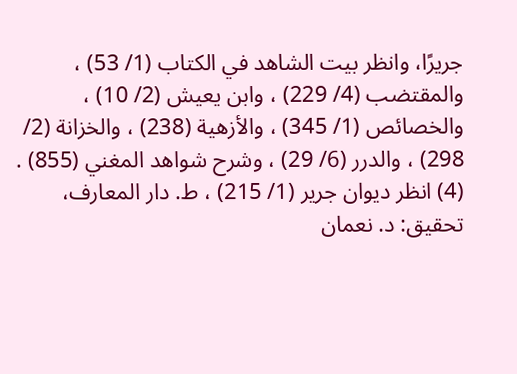جريرًا، وانظر بيت الشاهد في الكتاب (1/ 53) ، والمقتضب (4/ 229) ، وابن يعيش (2/ 10) ، والخصائص (1/ 345) ، والأزهية (238) ، والخزانة (2/ 298) ، والدرر (6/ 29) ، وشرح شواهد المغني (855) .
(4) انظر ديوان جرير (1/ 215) ، ط. دار المعارف، تحقيق: د. نعمان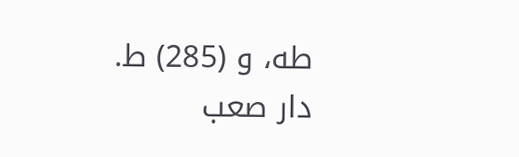طه، و (285) ط. دار صعب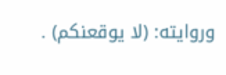وروايته: (لا يوقعنكم) .